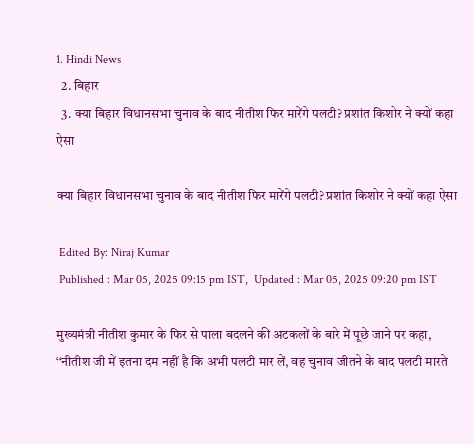1. Hindi News
  2. बिहार
  3. क्या बिहार विधानसभा चुनाव के बाद नीतीश फिर मारेंगे पलटी? प्रशांत किशोर ने क्यों कहा ऐसा

क्या बिहार विधानसभा चुनाव के बाद नीतीश फिर मारेंगे पलटी? प्रशांत किशोर ने क्यों कहा ऐसा

 Edited By: Niraj Kumar
 Published : Mar 05, 2025 09:15 pm IST,  Updated : Mar 05, 2025 09:20 pm IST

मुख्यमंत्री नीतीश कुमार के फिर से पाला बदलने की अटकलों के बारे में पूछे जाने पर कहा, ‘‘नीतीश जी में इतना दम नहीं है कि अभी पलटी मार लें, वह चुनाव जीतने के बाद पलटी मारते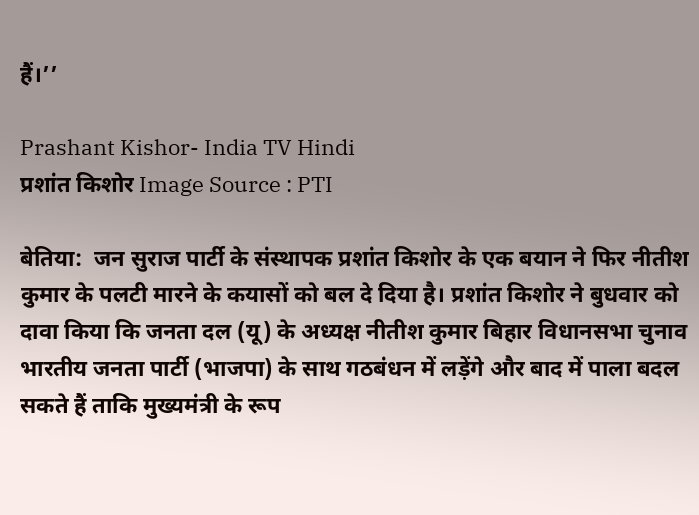हैं।’’

Prashant Kishor- India TV Hindi
प्रशांत किशोर Image Source : PTI

बेतिया:  जन सुराज पार्टी के संस्थापक प्रशांत किशोर के एक बयान ने फिर नीतीश कुमार के पलटी मारने के कयासों को बल दे दिया है। प्रशांत किशोर ने बुधवार को दावा किया कि जनता दल (यू) के अध्यक्ष नीतीश कुमार बिहार विधानसभा चुनाव भारतीय जनता पार्टी (भाजपा) के साथ गठबंधन में लड़ेंगे और बाद में पाला बदल सकते हैं ताकि मुख्यमंत्री के रूप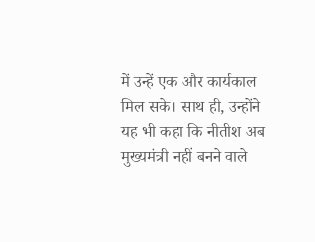में उन्हें एक और कार्यकाल मिल सके। साथ ही, उन्होंने यह भी कहा कि नीतीश अब मुख्यमंत्री नहीं बनने वाले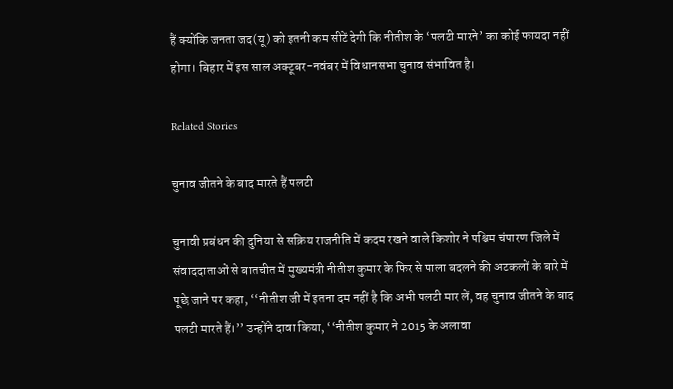हैं क्योंकि जनता जद(यू) को इतनी कम सीटें देगी कि नीतीश के ‘पलटी मारने’ का कोई फायदा नहीं होगा। बिहार में इस साल अक्टूबर-नवंबर में विधानसभा चुनाव संभावित है।

Related Stories

चुनाव जीतने के बाद मारते हैं पलटी

चुनावी प्रबंधन की दुनिया से सक्रिय राजनीति में कदम रखने वाले किशोर ने पश्चिम चंपारण जिले में संवाददाताओं से बातचीत में मुख्यमंत्री नीतीश कुमार के फिर से पाला बदलने की अटकलों के बारे में पूछे जाने पर कहा, ‘‘नीतीश जी में इतना दम नहीं है कि अभी पलटी मार लें, वह चुनाव जीतने के बाद पलटी मारते हैं।’’ उन्होंने दावा किया, ‘‘नीतीश कुमार ने 2015 के अलावा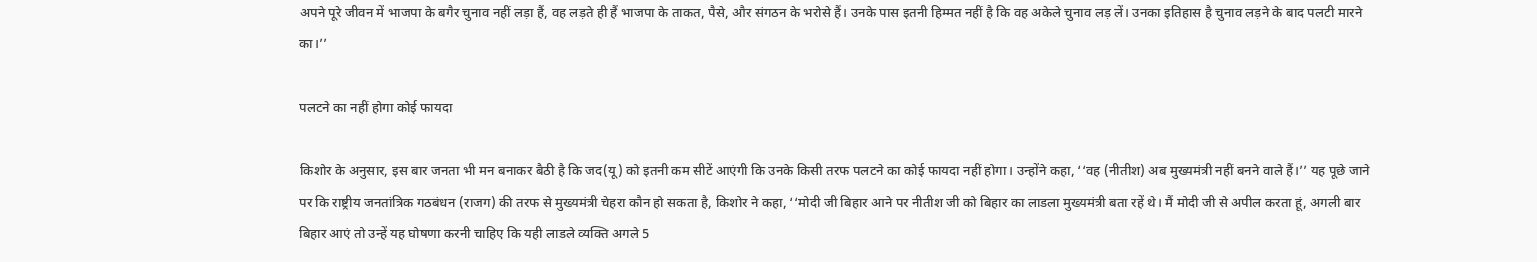अपने पूरे जीवन में भाजपा के बगैर चुनाव नहीं लड़ा हैं, वह लड़ते ही हैं भाजपा के ताकत, पैसे, और संगठन के भरोसे हैं। उनके पास इतनी हिम्मत नहीं है कि वह अकेले चुनाव लड़ लें। उनका इतिहास है चुनाव लड़ने के बाद पलटी मारने का।’’

पलटने का नहीं होगा कोई फायदा

किशोर के अनुसार, इस बार जनता भी मन बनाकर बैठी है कि जद(यू) को इतनी कम सीटें आएंगी कि उनके किसी तरफ पलटने का कोई फायदा नहीं होगा। उन्होंने कहा, ‘‘वह (नीतीश) अब मुख्यमंत्री नहीं बनने वाले हैं।’’ यह पूछे जाने पर कि राष्ट्रीय जनतांत्रिक गठबंधन (राजग) की तरफ से मुख्यमंत्री चेहरा कौन हो सकता है, किशोर ने कहा, ‘‘मोदी जी बिहार आने पर नीतीश जी को बिहार का लाडला मुख्यमंत्री बता रहें थे। मैं मोदी जी से अपील करता हूं, अगली बार बिहार आएं तो उन्हें यह घोषणा करनी चाहिए कि यही लाडले व्यक्ति अगले 5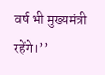वर्ष भी मुख्यमंत्री रहेंगे।’’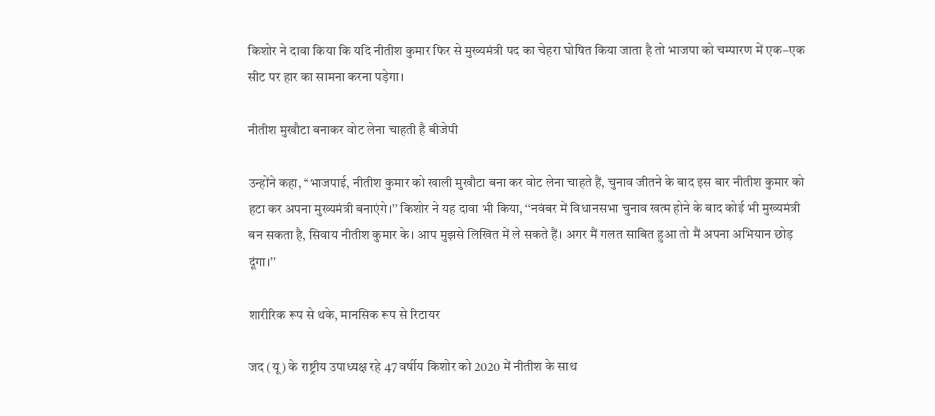किशोर ने दावा किया कि यदि नीतीश कुमार फिर से मुख्यमंत्री पद का चेहरा घोषित किया जाता है तो भाजपा को चम्पारण में एक–एक सीट पर हार का सामना करना पड़ेगा।

नीतीश मुखौटा बनाकर वोट लेना चाहती है बीजेपी

उन्होंने कहा, ‘‘भाजपाई, नीतीश कुमार को खाली मुखौटा बना कर वोट लेना चाहते हैं, चुनाव जीतने के बाद इस बार नीतीश कुमार को हटा कर अपना मुख्यमंत्री बनाएंगे।’’ किशोर ने यह दावा भी किया, ‘‘नवंबर में विधानसभा चुनाव खत्म होने के बाद कोई भी मुख्यमंत्री बन सकता है, सिवाय नीतीश कुमार के। आप मुझसे लिखित में ले सकते हैं। अगर मैं गलत साबित हुआ तो मैं अपना अभियान छोड़ दूंगा।’’

शारीरिक रूप से थके, मानसिक रूप से रिटायर

जद (यू) के राष्ट्रीय उपाध्यक्ष रहे 47 वर्षीय किशोर को 2020 में नीतीश के साथ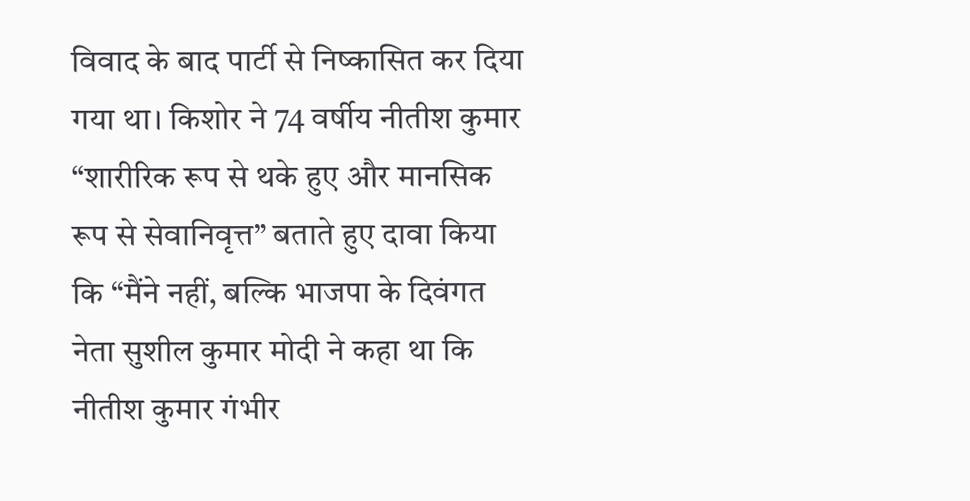विवाद के बाद पार्टी से निष्कासित कर दिया गया था। किशोर ने 74 वर्षीय नीतीश कुमार “शारीरिक रूप से थके हुए और मानसिक रूप से सेवानिवृत्त” बताते हुए दावा किया कि “मैंने नहीं, बल्कि भाजपा के दिवंगत नेता सुशील कुमार मोदी ने कहा था कि नीतीश कुमार गंभीर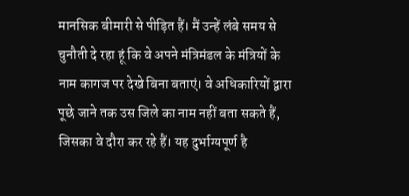मानसिक बीमारी से पीड़ित हैं। मैं उन्हें लंबे समय से चुनौती दे रहा हूं कि वे अपने मंत्रिमंडल के मंत्रियों के नाम कागज पर देखे बिना बताएं। वे अधिकारियों द्वारा पूछे जाने तक उस जिले का नाम नहीं बता सकते हैं, जिसका वे दौरा कर रहे हैं। यह दुर्भाग्यपूर्ण है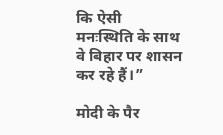कि ऐसी मनःस्थिति के साथ वे बिहार पर शासन कर रहे हैं।”

मोदी के पैर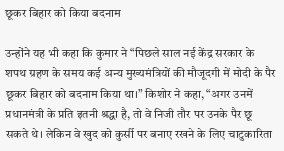छूकर बिहार को किया बदनाम

उन्होंने यह भी कहा कि कुमार ने “पिछले साल नई केंद्र सरकार के शपथ ग्रहण के समय कई अन्य मुख्यमंत्रियों की मौजूदगी में मोदी के पैर छूकर बिहार को बदनाम किया था।” किशोर ने कहा, “अगर उनमें प्रधानमंत्री के प्रति इतनी श्रद्धा है, तो वे निजी तौर पर उनके पैर छू सकते थे। लेकिन वे खुद को कुर्सी पर बनाए रखने के लिए चाटुकारिता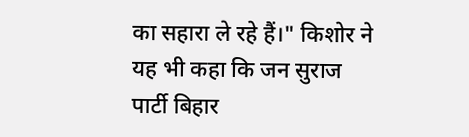का सहारा ले रहे हैं।" किशोर ने यह भी कहा कि जन सुराज पार्टी बिहार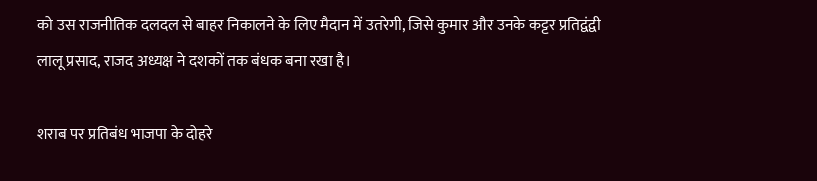को उस राजनीतिक दलदल से बाहर निकालने के लिए मैदान में उतरेगी, जिसे कुमार और उनके कट्टर प्रतिद्वंद्वी लालू प्रसाद, राजद अध्यक्ष ने दशकों तक बंधक बना रखा है।

शराब पर प्रतिबंध भाजपा के दोहरे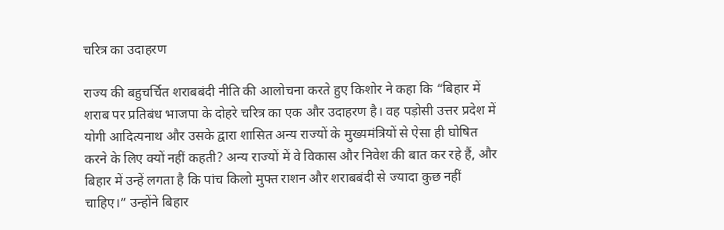चरित्र का उदाहरण

राज्य की बहुचर्चित शराबबंदी नीति की आलोचना करते हुए किशोर ने कहा कि “बिहार में शराब पर प्रतिबंध भाजपा के दोहरे चरित्र का एक और उदाहरण है। वह पड़ोसी उत्तर प्रदेश में योगी आदित्यनाथ और उसके द्वारा शासित अन्य राज्यों के मुख्यमंत्रियों से ऐसा ही घोषित करने के लिए क्यों नहीं कहती? अन्य राज्यों में वे विकास और निवेश की बात कर रहे हैं, और बिहार में उन्हें लगता है कि पांच किलो मुफ्त राशन और शराबबंदी से ज्यादा कुछ नहीं चाहिए।” उन्होंने बिहार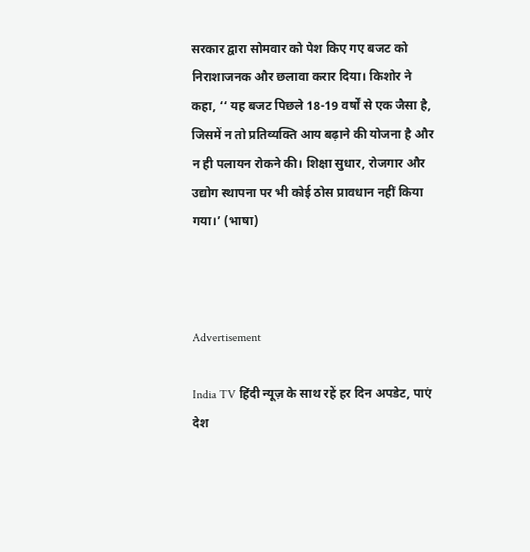सरकार द्वारा सोमवार को पेश किए गए बजट को निराशाजनक और छलावा करार दिया। किशोर ने कहा, ‘‘ यह बजट पिछले 18-19 वर्षों से एक जैसा है, जिसमें न तो प्रतिव्यक्ति आय बढ़ाने की योजना है और न ही पलायन रोकने की। शिक्षा सुधार, रोजगार और उद्योग स्थापना पर भी कोई ठोस प्रावधान नहीं किया गया।’ (भाषा)



Advertisement

India TV हिंदी न्यूज़ के साथ रहें हर दिन अपडेट, पाएं देश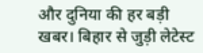और दुनिया की हर बड़ी खबर। बिहार से जुड़ी लेटेस्ट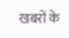खबरों के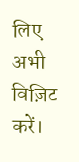लिए अभी विज़िट करें।